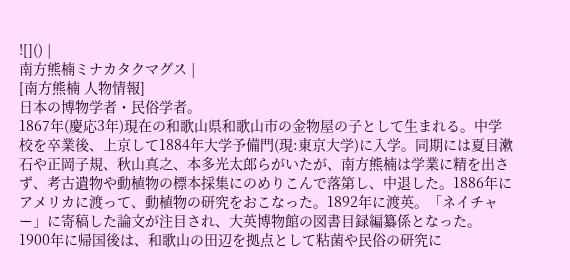![]() |
南方熊楠ミナカタクマグス |
[南方熊楠 人物情報]
日本の博物学者・民俗学者。
1867年(慶応3年)現在の和歌山県和歌山市の金物屋の子として生まれる。中学校を卒業後、上京して1884年大学予備門(現:東京大学)に入学。同期には夏目漱石や正岡子規、秋山真之、本多光太郎らがいたが、南方熊楠は学業に精を出さず、考古遺物や動植物の標本採集にのめりこんで落第し、中退した。1886年にアメリカに渡って、動植物の研究をおこなった。1892年に渡英。「ネイチャー」に寄稿した論文が注目され、大英博物館の図書目録編纂係となった。
1900年に帰国後は、和歌山の田辺を拠点として粘菌や民俗の研究に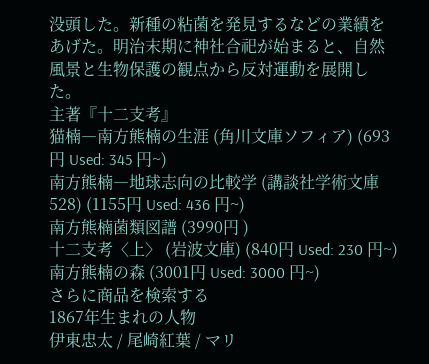没頭した。新種の粘菌を発見するなどの業績をあげた。明治末期に神社合祀が始まると、自然風景と生物保護の観点から反対運動を展開した。
主著『十二支考』
猫楠―南方熊楠の生涯 (角川文庫ソフィア) (693円 Used: 345 円~)
南方熊楠―地球志向の比較学 (講談社学術文庫 528) (1155円 Used: 436 円~)
南方熊楠菌類図譜 (3990円 )
十二支考〈上〉 (岩波文庫) (840円 Used: 230 円~)
南方熊楠の森 (3001円 Used: 3000 円~)
さらに商品を検索する
1867年生まれの人物
伊東忠太 / 尾崎紅葉 / マリ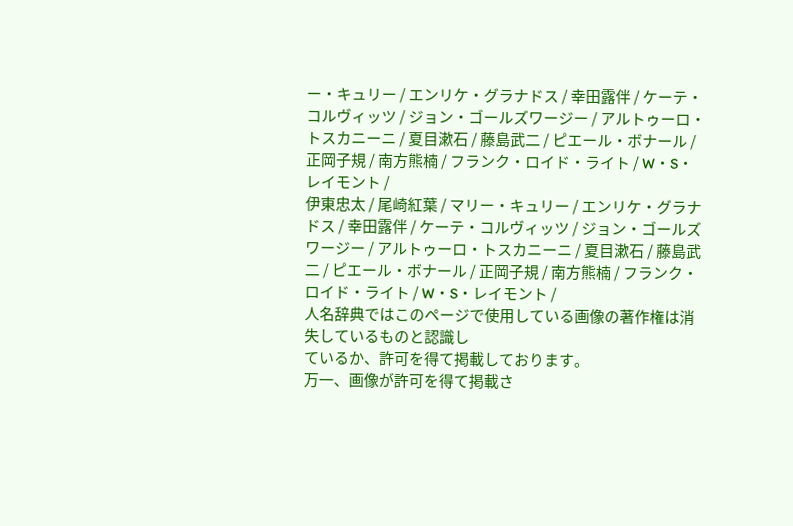ー・キュリー / エンリケ・グラナドス / 幸田露伴 / ケーテ・コルヴィッツ / ジョン・ゴールズワージー / アルトゥーロ・トスカニーニ / 夏目漱石 / 藤島武二 / ピエール・ボナール / 正岡子規 / 南方熊楠 / フランク・ロイド・ライト / W・S・レイモント /
伊東忠太 / 尾崎紅葉 / マリー・キュリー / エンリケ・グラナドス / 幸田露伴 / ケーテ・コルヴィッツ / ジョン・ゴールズワージー / アルトゥーロ・トスカニーニ / 夏目漱石 / 藤島武二 / ピエール・ボナール / 正岡子規 / 南方熊楠 / フランク・ロイド・ライト / W・S・レイモント /
人名辞典ではこのページで使用している画像の著作権は消失しているものと認識し
ているか、許可を得て掲載しております。
万一、画像が許可を得て掲載さ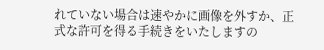れていない場合は速やかに画像を外すか、正式な許可を得る手続きをいたしますの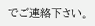でご連絡下さい。